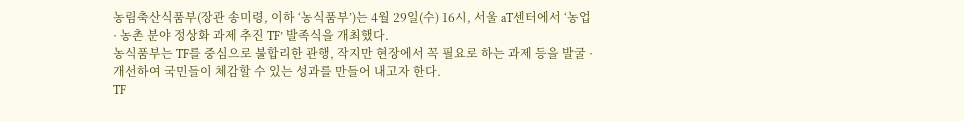농림축산식품부(장관 송미령, 이하 ‘농식품부’)는 4월 29일(수) 16시, 서울 aT센터에서 ‘농업 · 농촌 분야 정상화 과제 추진 TF’ 발족식을 개최했다.
농식품부는 TF를 중심으로 불합리한 관행, 작지만 현장에서 꼭 필요로 하는 과제 등을 발굴 · 개선하여 국민들이 체감할 수 있는 성과를 만들어 내고자 한다.
TF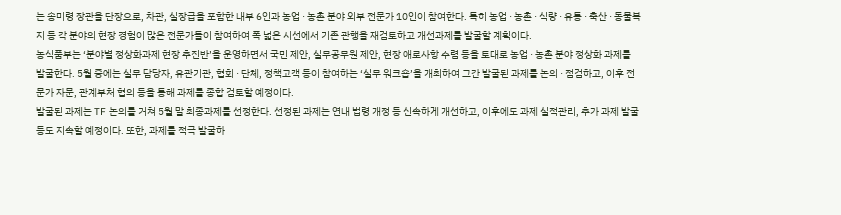는 송미령 장관을 단장으로, 차관, 실장급을 포함한 내부 6인과 농업 · 농촌 분야 외부 전문가 10인이 참여한다. 특히 농업 · 농촌 · 식량 · 유통 · 축산 · 동물복지 등 각 분야의 현장 경험이 많은 전문가들이 참여하여 폭 넓은 시선에서 기존 관행을 재검토하고 개선과제를 발굴할 계획이다.
농식품부는 ‘분야별 정상화과제 현장 추진반’을 운영하면서 국민 제안, 실무공무원 제안, 현장 애로사항 수렴 등을 토대로 농업 · 농촌 분야 정상화 과제를 발굴한다. 5월 중에는 실무 담당자, 유관기관, 협회 · 단체, 정책고객 등이 참여하는 ‘실무 워크숍’을 개최하여 그간 발굴된 과제를 논의 · 점검하고, 이후 전문가 자문, 관계부처 협의 등을 통해 과제를 종합 검토할 예정이다.
발굴된 과제는 TF 논의를 거쳐 5월 말 최종과제를 선정한다. 선정된 과제는 연내 법령 개정 등 신속하게 개선하고, 이후에도 과제 실적관리, 추가 과제 발굴 등도 지속할 예정이다. 또한, 과제를 적극 발굴하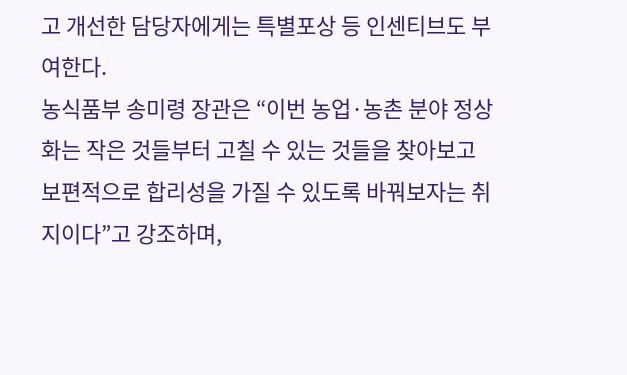고 개선한 담당자에게는 특별포상 등 인센티브도 부여한다.
농식품부 송미령 장관은 “이번 농업·농촌 분야 정상화는 작은 것들부터 고칠 수 있는 것들을 찾아보고 보편적으로 합리성을 가질 수 있도록 바꿔보자는 취지이다”고 강조하며,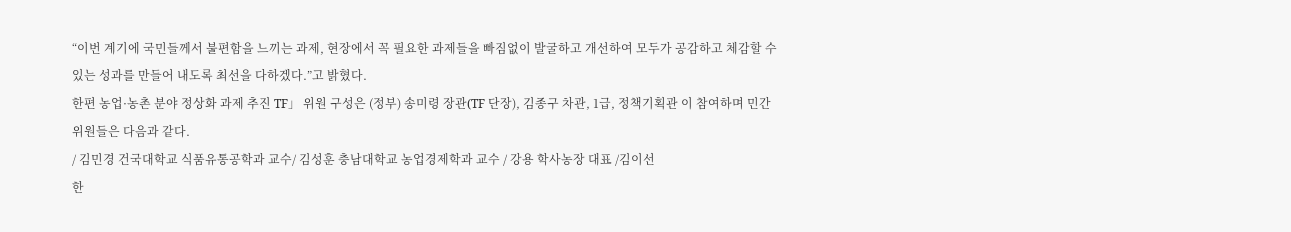“이번 계기에 국민들께서 불편함을 느끼는 과제, 현장에서 꼭 필요한 과제들을 빠짐없이 발굴하고 개선하여 모두가 공감하고 체감할 수 있는 성과를 만들어 내도록 최선을 다하겠다.”고 밝혔다.
한편 농업·농촌 분야 정상화 과제 추진 TF」 위원 구성은 (정부) 송미령 장관(TF 단장), 김종구 차관, 1급, 정책기획관 이 참여하며 민간위원들은 다음과 같다.
/ 김민경 건국대학교 식품유통공학과 교수/ 김성훈 충남대학교 농업경제학과 교수 / 강용 학사농장 대표 /김이선
한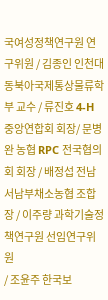국여성정책연구원 연구위원 / 김종인 인천대 동북아국제통상물류학부 교수 / 류진호 4-H 중앙연합회 회장/ 문병완 농협 RPC 전국협의회 회장 / 배정섭 전남서남부채소농협 조합장 / 이주량 과학기술정책연구원 선임연구위원
/ 조윤주 한국보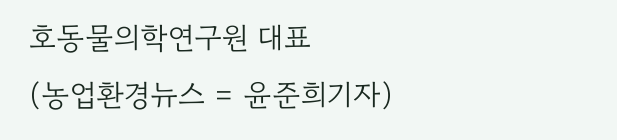호동물의학연구원 대표
(농업환경뉴스 = 윤준희기자)